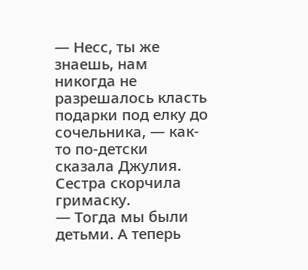— Несс, ты же знаешь, нам никогда не разрешалось класть подарки под елку до сочельника, — как-то по-детски сказала Джулия.
Сестра скорчила гримаску.
— Тогда мы были детьми. А теперь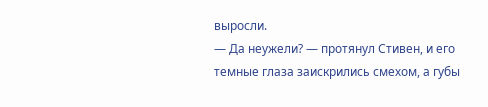выросли.
— Да неужели? — протянул Стивен, и его темные глаза заискрились смехом, а губы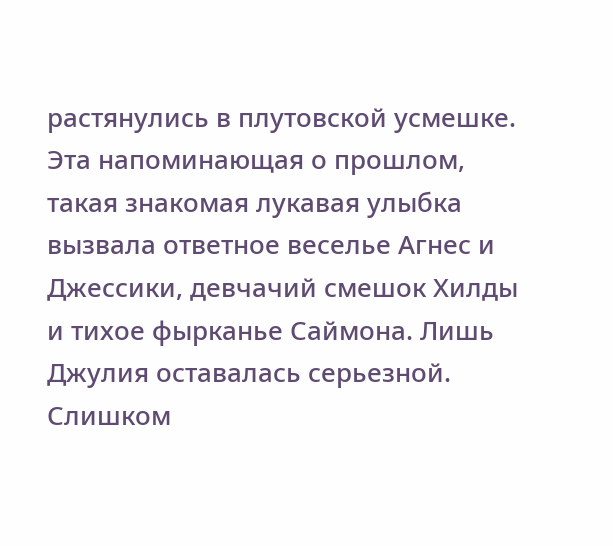растянулись в плутовской усмешке.
Эта напоминающая о прошлом, такая знакомая лукавая улыбка вызвала ответное веселье Агнес и Джессики, девчачий смешок Хилды и тихое фырканье Саймона. Лишь Джулия оставалась серьезной. Слишком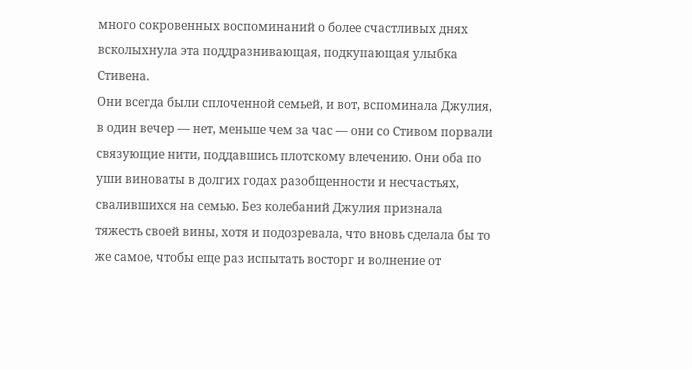много сокровенных воспоминаний о более счастливых днях всколыхнула эта поддразнивающая, подкупающая улыбка Стивена.
Они всегда были сплоченной семьей, и вот, вспоминала Джулия, в один вечер — нет, меньше чем за час — они со Стивом порвали связующие нити, поддавшись плотскому влечению. Они оба по уши виноваты в долгих годах разобщенности и несчастьях, свалившихся на семью. Без колебаний Джулия признала тяжесть своей вины, хотя и подозревала, что вновь сделала бы то же самое, чтобы еще раз испытать восторг и волнение от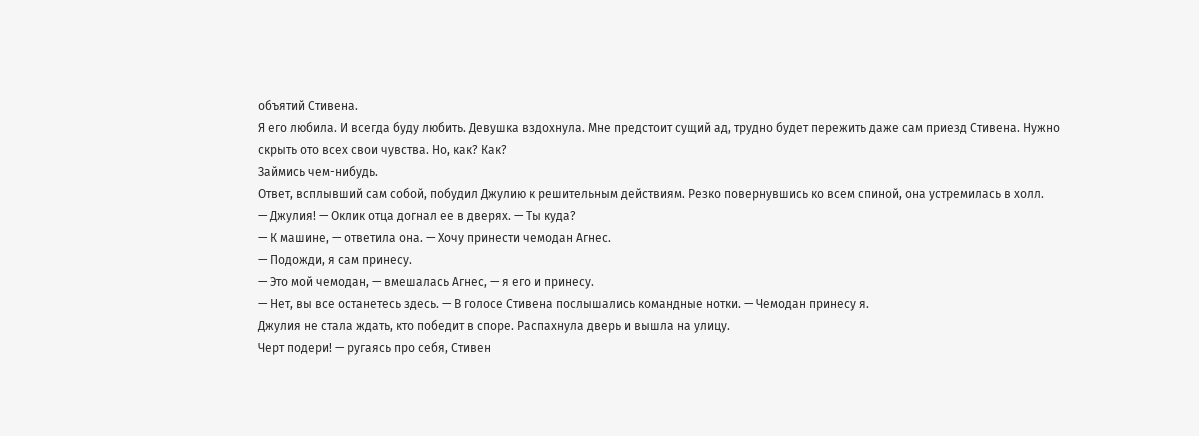объятий Стивена.
Я его любила. И всегда буду любить. Девушка вздохнула. Мне предстоит сущий ад, трудно будет пережить даже сам приезд Стивена. Нужно скрыть ото всех свои чувства. Но, как? Как?
Займись чем-нибудь.
Ответ, всплывший сам собой, побудил Джулию к решительным действиям. Резко повернувшись ко всем спиной, она устремилась в холл.
— Джулия! — Оклик отца догнал ее в дверях. — Ты куда?
— К машине, — ответила она. — Хочу принести чемодан Агнес.
— Подожди, я сам принесу.
— Это мой чемодан, — вмешалась Агнес, — я его и принесу.
— Нет, вы все останетесь здесь. — В голосе Стивена послышались командные нотки. — Чемодан принесу я.
Джулия не стала ждать, кто победит в споре. Распахнула дверь и вышла на улицу.
Черт подери! — ругаясь про себя, Стивен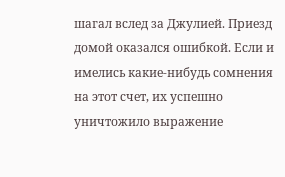шагал вслед за Джулией. Приезд домой оказался ошибкой. Если и имелись какие-нибудь сомнения на этот счет, их успешно уничтожило выражение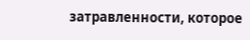затравленности, которое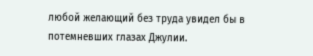любой желающий без труда увидел бы в потемневших глазах Джулии.